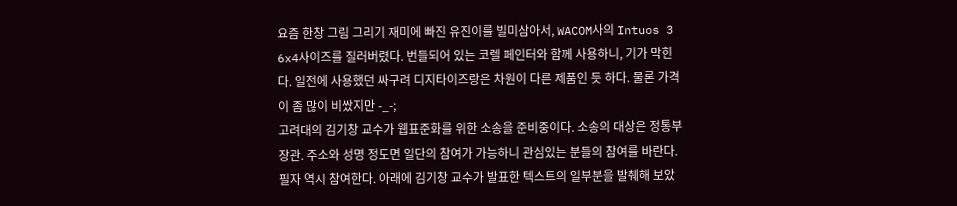요즘 한창 그림 그리기 재미에 빠진 유진이를 빌미삼아서, WACOM사의 Intuos 3 6x4사이즈를 질러버렸다. 번들되어 있는 코렐 페인터와 함께 사용하니, 기가 막힌다. 일전에 사용했던 싸구려 디지타이즈랑은 차원이 다른 제품인 듯 하다. 물론 가격이 좀 많이 비쌌지만 -_-;
고려대의 김기창 교수가 웹표준화를 위한 소송을 준비중이다. 소송의 대상은 정통부 장관. 주소와 성명 정도면 일단의 참여가 가능하니 관심있는 분들의 참여를 바란다. 필자 역시 참여한다. 아래에 김기창 교수가 발표한 텍스트의 일부분을 발췌해 보았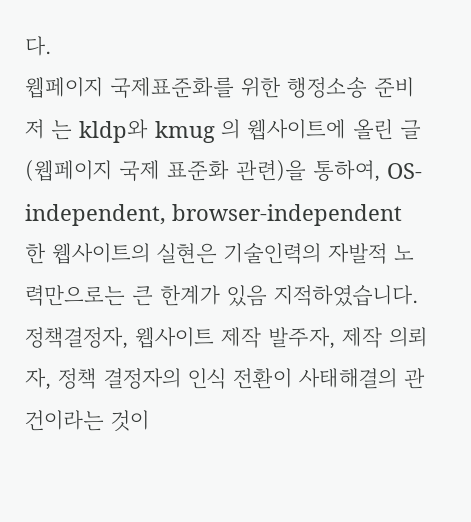다.
웹페이지 국제표준화를 위한 행정소송 준비
저 는 kldp와 kmug 의 웹사이트에 올린 글(웹페이지 국제 표준화 관련)을 통하여, OS-independent, browser-independent 한 웹사이트의 실현은 기술인력의 자발적 노력만으로는 큰 한계가 있음 지적하였습니다. 정책결정자, 웹사이트 제작 발주자, 제작 의뢰자, 정책 결정자의 인식 전환이 사태해결의 관건이라는 것이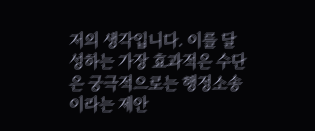저의 생각입니다. 이를 달성하는 가장 효과적은 수단은 궁극적으로는 행정소송이라는 제안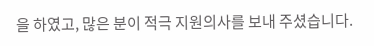을 하였고, 많은 분이 적극 지원의사를 보내 주셨습니다.